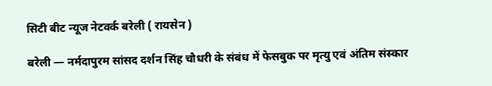सिटी बीट न्यूज नेटवर्क बरेली ( रायसेन )

बरेली — नर्मदापुरम सांसद दर्शन सिंह चौधरी के संबंध में फेसबुक पर मृत्यु एवं अंतिम संस्कार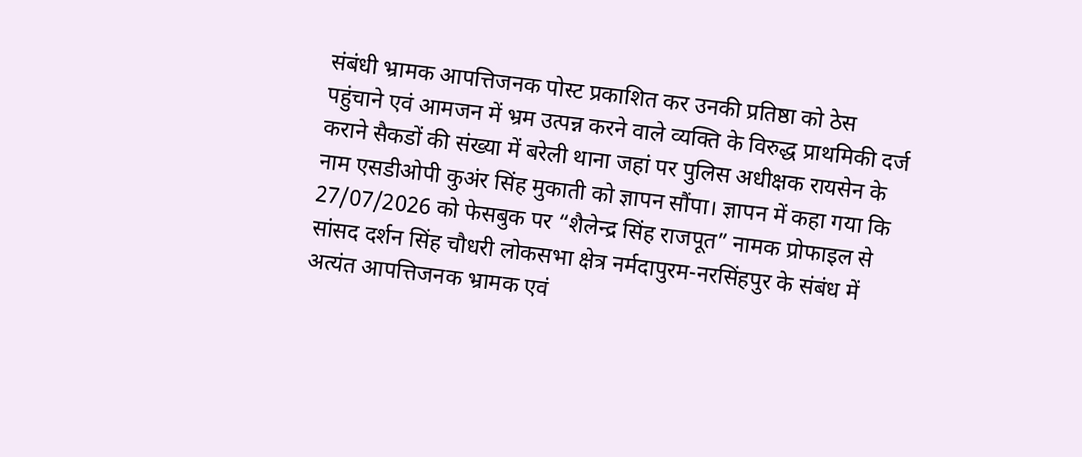संबंधी भ्रामक आपत्तिजनक पोस्ट प्रकाशित कर उनकी प्रतिष्ठा को ठेस पहुंचाने एवं आमजन में भ्रम उत्पन्न करने वाले व्यक्ति के विरुद्ध प्राथमिकी दर्ज कराने सैकडों की संख्या में बरेली थाना जहां पर पुलिस अधीक्षक रायसेन के नाम एसडीओपी कुअंर सिंह मुकाती को ज्ञापन सौंपा। ज्ञापन में कहा गया कि 27/07/2026 को फेसबुक पर “शैलेन्द्र सिंह राजपूत” नामक प्रोफाइल से सांसद दर्शन सिंह चौधरी लोकसभा क्षेत्र नर्मदापुरम-नरसिंहपुर के संबंध में अत्यंत आपत्तिजनक भ्रामक एवं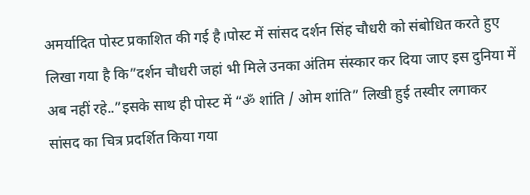अमर्यादित पोस्ट प्रकाशित की गई है।पोस्ट में सांसद दर्शन सिंह चौधरी को संबोधित करते हुए लिखा गया है कि”दर्शन चौधरी जहां भी मिले उनका अंतिम संस्कार कर दिया जाए इस दुनिया में अब नहीं रहे..”इसके साथ ही पोस्ट में “ॐ शांति / ओम शांति” लिखी हुई तस्वीर लगाकर सांसद का चित्र प्रदर्शित किया गया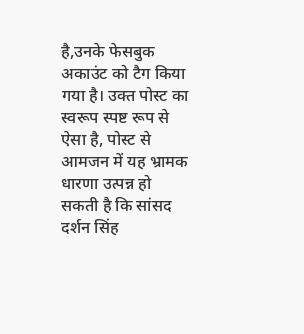है,उनके फेसबुक अकाउंट को टैग किया गया है। उक्त पोस्ट का स्वरूप स्पष्ट रूप से ऐसा है, पोस्ट से आमजन में यह भ्रामक धारणा उत्पन्न हो सकती है कि सांसद दर्शन सिंह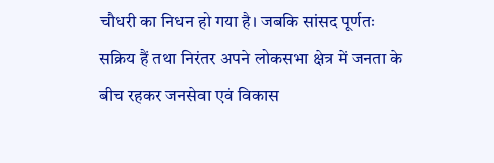चौधरी का निधन हो गया है। जबकि सांसद पूर्णतः सक्रिय हैं तथा निरंतर अपने लोकसभा क्षेत्र में जनता के बीच रहकर जनसेवा एवं विकास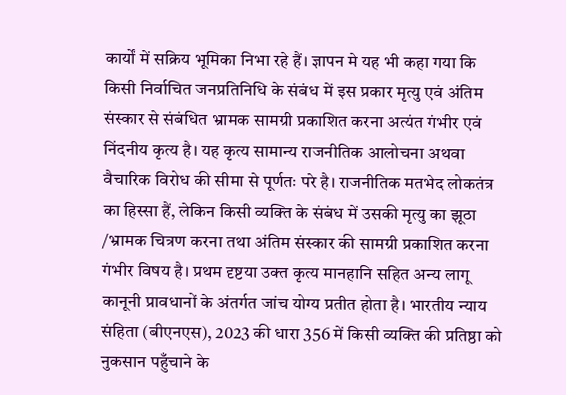कार्यों में सक्रिय भूमिका निभा रहे हैं। ज्ञापन मे यह भी कहा गया कि किसी निर्वाचित जनप्रतिनिधि के संबंध में इस प्रकार मृत्यु एवं अंतिम संस्कार से संबंधित भ्रामक सामग्री प्रकाशित करना अत्यंत गंभीर एवं निंदनीय कृत्य है। यह कृत्य सामान्य राजनीतिक आलोचना अथवा वैचारिक विरोध की सीमा से पूर्णतः परे है। राजनीतिक मतभेद लोकतंत्र का हिस्सा हैं, लेकिन किसी व्यक्ति के संबंध में उसकी मृत्यु का झूठा /भ्रामक चित्रण करना तथा अंतिम संस्कार की सामग्री प्रकाशित करना गंभीर विषय है। प्रथम दृष्टया उक्त कृत्य मानहानि सहित अन्य लागू कानूनी प्रावधानों के अंतर्गत जांच योग्य प्रतीत होता है। भारतीय न्याय संहिता (बीएनएस), 2023 की धारा 356 में किसी व्यक्ति की प्रतिष्ठा को नुकसान पहुँचाने के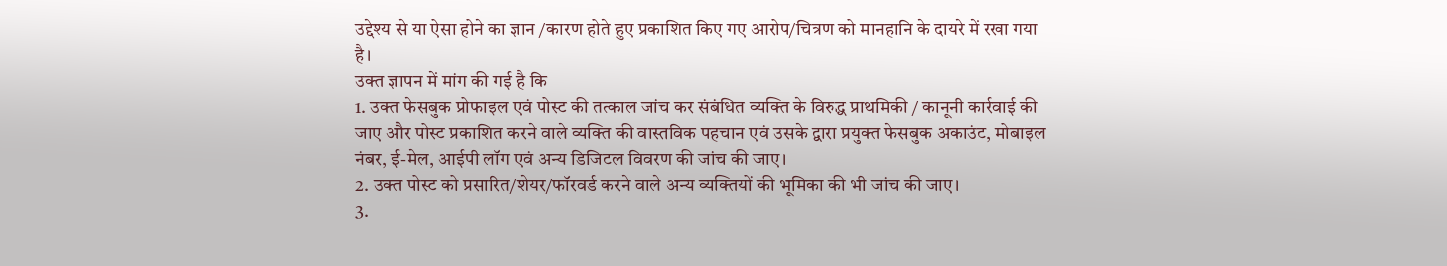उद्देश्य से या ऐसा होने का ज्ञान /कारण होते हुए प्रकाशित किए गए आरोप/चित्रण को मानहानि के दायरे में रखा गया है।
उक्त ज्ञापन में मांग की गई है कि
1. उक्त फेसबुक प्रोफाइल एवं पोस्ट की तत्काल जांच कर संबंधित व्यक्ति के विरुद्ध प्राथमिकी / कानूनी कार्रवाई की जाए और पोस्ट प्रकाशित करने वाले व्यक्ति की वास्तविक पहचान एवं उसके द्वारा प्रयुक्त फेसबुक अकाउंट, मोबाइल नंबर, ई-मेल, आईपी लॉग एवं अन्य डिजिटल विवरण की जांच की जाए।
2. उक्त पोस्ट को प्रसारित/शेयर/फॉरवर्ड करने वाले अन्य व्यक्तियों की भूमिका की भी जांच की जाए।
3.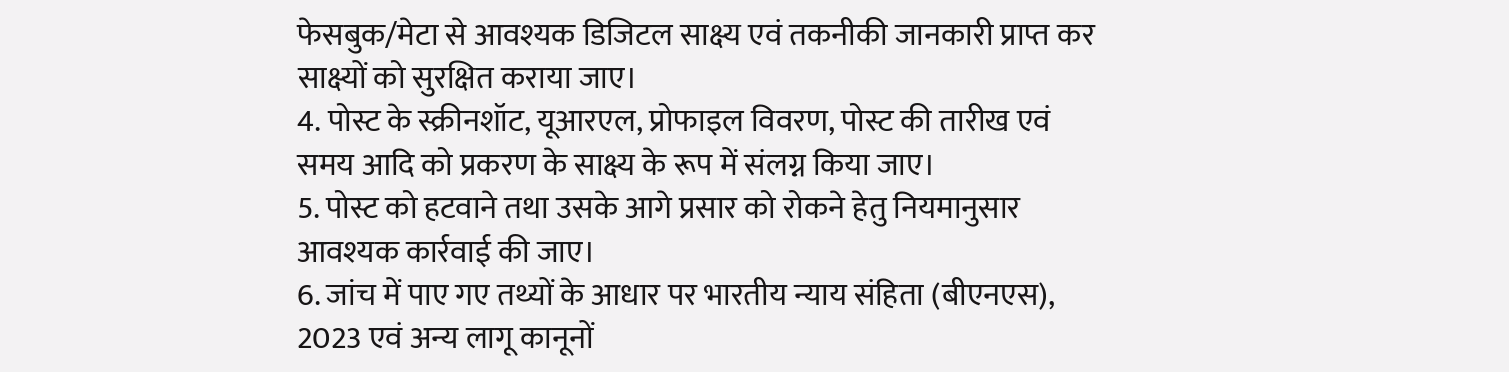फेसबुक/मेटा से आवश्यक डिजिटल साक्ष्य एवं तकनीकी जानकारी प्राप्त कर साक्ष्यों को सुरक्षित कराया जाए।
4. पोस्ट के स्क्रीनशॉट, यूआरएल, प्रोफाइल विवरण, पोस्ट की तारीख एवं समय आदि को प्रकरण के साक्ष्य के रूप में संलग्न किया जाए।
5. पोस्ट को हटवाने तथा उसके आगे प्रसार को रोकने हेतु नियमानुसार आवश्यक कार्रवाई की जाए।
6. जांच में पाए गए तथ्यों के आधार पर भारतीय न्याय संहिता (बीएनएस), 2023 एवं अन्य लागू कानूनों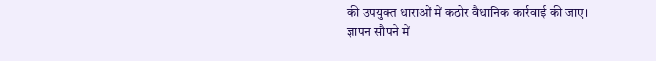की उपयुक्त धाराओं में कठोर वैधानिक कार्रवाई की जाए।
ज्ञापन सौपने में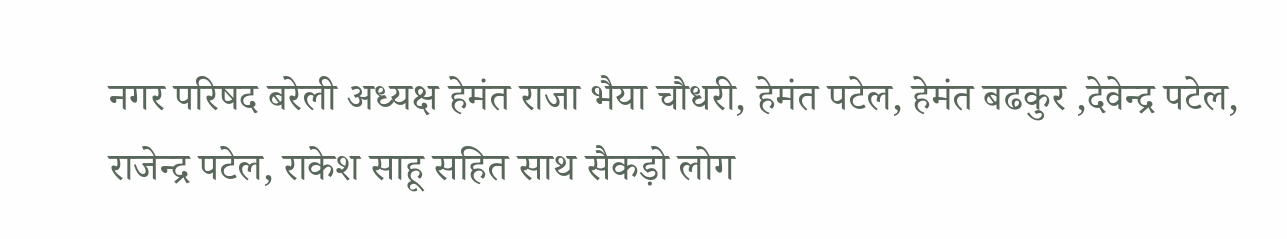नगर परिषद बरेली अध्यक्ष हेमंत राजा भैया चौधरी, हेमंत पटेल, हेमंत बढकुर ,देवेन्द्र पटेल, राजेन्द्र पटेल, राकेश साहू सहित साथ सैकड़ो लोग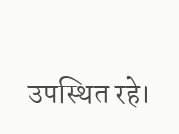उपस्थित रहे।